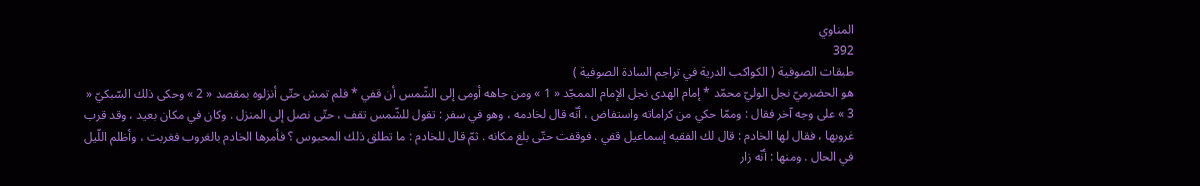المناوي
392
طبقات الصوفية ( الكواكب الدرية في تراجم السادة الصوفية )
هو الحضرميّ نجل الوليّ محمّد * إمام الهدى نجل الإمام الممجّد « 1 » ومن جاهه أومى إلى الشّمس أن قفي * فلم تمش حتّى أنزلوه بمقصد « 2 » وحكى ذلك السّبكيّ « 3 » على وجه آخر فقال : وممّا حكي من كراماته واستفاض ، أنّه قال لخادمه ، وهو في سفر : تقول للشّمس تقف ، حتّى نصل إلى المنزل . وكان في مكان بعيد ، وقد قرب غروبها ، فقال لها الخادم : قال لك الفقيه إسماعيل قفي . فوقفت حتّى بلغ مكانه . ثمّ قال للخادم : ما تطلق ذلك المحبوس ؟ فأمرها الخادم بالغروب فغربت ، وأظلم اللّيل في الحال . ومنها : أنّه زار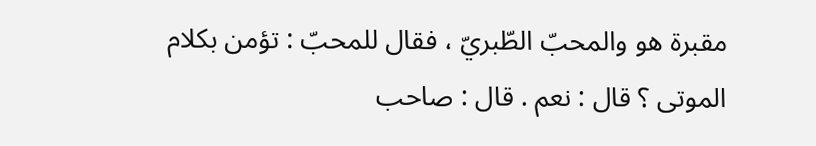مقبرة هو والمحبّ الطّبريّ ، فقال للمحبّ : تؤمن بكلام الموتى ؟ قال : نعم . قال : صاحب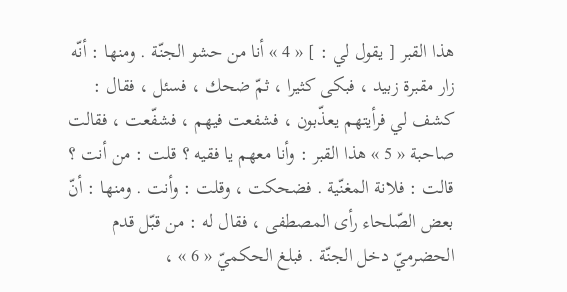هذا القبر [ يقول لي : ] « 4 » أنا من حشو الجنّة . ومنها : أنّه زار مقبرة زبيد ، فبكى كثيرا ، ثمّ ضحك ، فسئل ، فقال : كشف لي فرأيتهم يعذّبون ، فشفعت فيهم ، فشفّعت ، فقالت صاحبة « 5 » هذا القبر : وأنا معهم يا فقيه ؟ قلت : من أنت ؟ قالت : فلانة المغنّية . فضحكت ، وقلت : وأنت . ومنها : أنّ بعض الصّلحاء رأى المصطفى ، فقال له : من قبّل قدم الحضرميّ دخل الجنّة . فبلغ الحكميّ « 6 » ،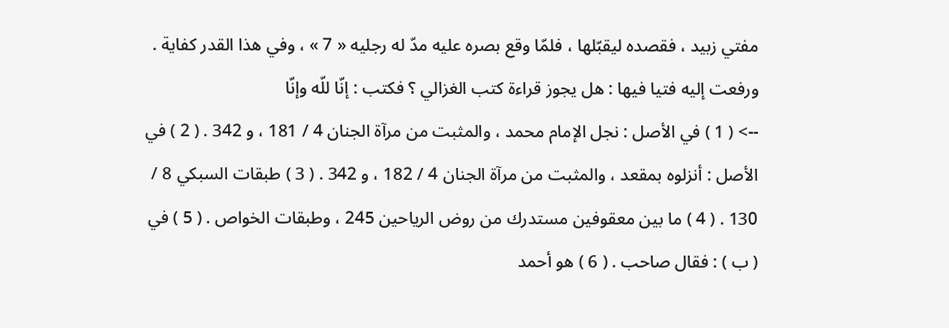مفتي زبيد ، فقصده ليقبّلها ، فلمّا وقع بصره عليه مدّ له رجليه « 7 » ، وفي هذا القدر كفاية . ورفعت إليه فتيا فيها : هل يجوز قراءة كتب الغزالي ؟ فكتب : إنّا للّه وإنّا
--> ( 1 ) في الأصل : نجل الإمام محمد ، والمثبت من مرآة الجنان 4 / 181 ، و 342 . ( 2 ) في الأصل : أنزلوه بمقعد ، والمثبت من مرآة الجنان 4 / 182 ، و 342 . ( 3 ) طبقات السبكي 8 / 130 . ( 4 ) ما بين معقوفين مستدرك من روض الرياحين 245 ، وطبقات الخواص . ( 5 ) في ( ب ) : فقال صاحب . ( 6 ) هو أحمد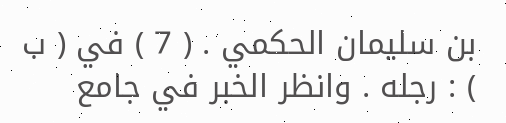بن سليمان الحكمي . ( 7 ) في ( ب ) : رجله . وانظر الخبر في جامع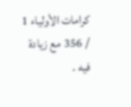كرامات الأولياء 1 / 356 مع زيادة فيه .